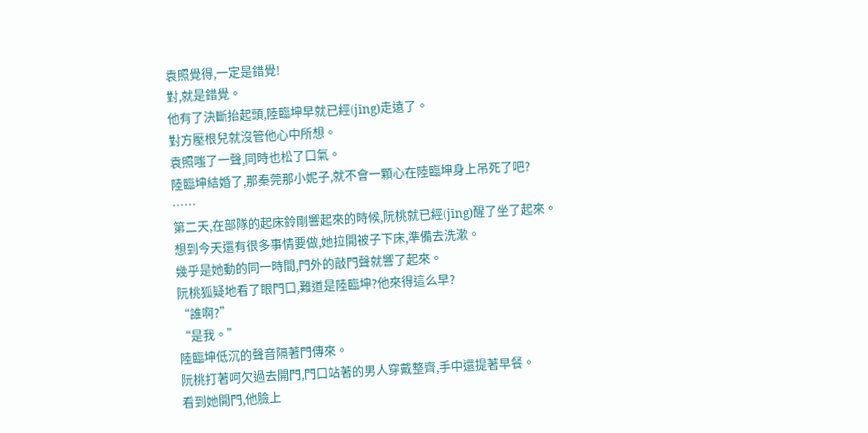袁照覺得,一定是錯覺!
對,就是錯覺。
他有了決斷抬起頭,陸臨坤早就已經(jīng)走遠了。
對方壓根兒就沒管他心中所想。
袁照嗤了一聲,同時也松了口氣。
陸臨坤結婚了,那秦莞那小妮子,就不會一顆心在陸臨坤身上吊死了吧?
……
第二天,在部隊的起床鈴剛響起來的時候,阮桃就已經(jīng)醒了坐了起來。
想到今天還有很多事情要做,她拉開被子下床,準備去洗漱。
幾乎是她動的同一時間,門外的敲門聲就響了起來。
阮桃狐疑地看了眼門口,難道是陸臨坤?他來得這么早?
“誰啊?”
“是我。”
陸臨坤低沉的聲音隔著門傳來。
阮桃打著呵欠過去開門,門口站著的男人穿戴整齊,手中還提著早餐。
看到她開門,他臉上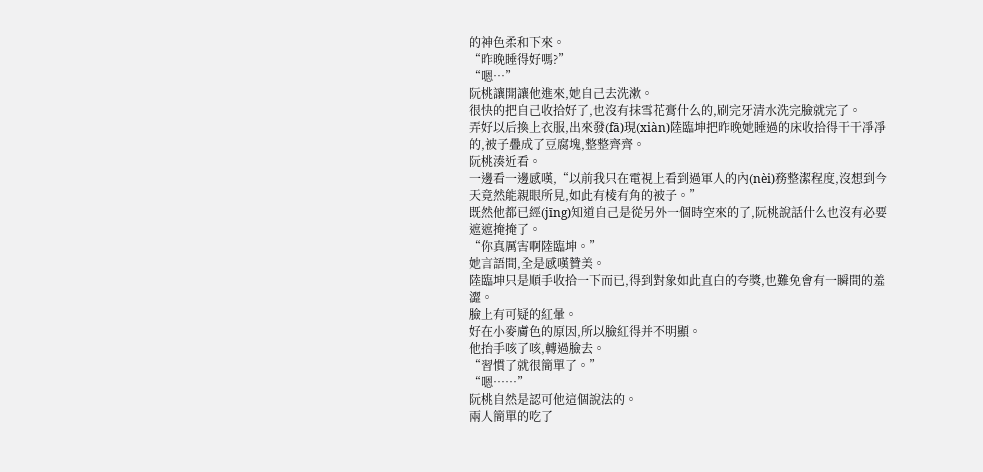的神色柔和下來。
“昨晚睡得好嗎?”
“嗯…”
阮桃讓開讓他進來,她自己去洗漱。
很快的把自己收拾好了,也沒有抹雪花膏什么的,刷完牙清水洗完臉就完了。
弄好以后換上衣服,出來發(fā)現(xiàn)陸臨坤把昨晚她睡過的床收拾得干干凈凈的,被子疊成了豆腐塊,整整齊齊。
阮桃湊近看。
一邊看一邊感嘆,“以前我只在電視上看到過軍人的內(nèi)務整潔程度,沒想到今天竟然能親眼所見,如此有棱有角的被子。”
既然他都已經(jīng)知道自己是從另外一個時空來的了,阮桃說話什么也沒有必要遮遮掩掩了。
“你真厲害啊陸臨坤。”
她言語間,全是感嘆贊美。
陸臨坤只是順手收拾一下而已,得到對象如此直白的夸獎,也難免會有一瞬間的羞澀。
臉上有可疑的紅暈。
好在小麥膚色的原因,所以臉紅得并不明顯。
他抬手咳了咳,轉過臉去。
“習慣了就很簡單了。”
“嗯……”
阮桃自然是認可他這個說法的。
兩人簡單的吃了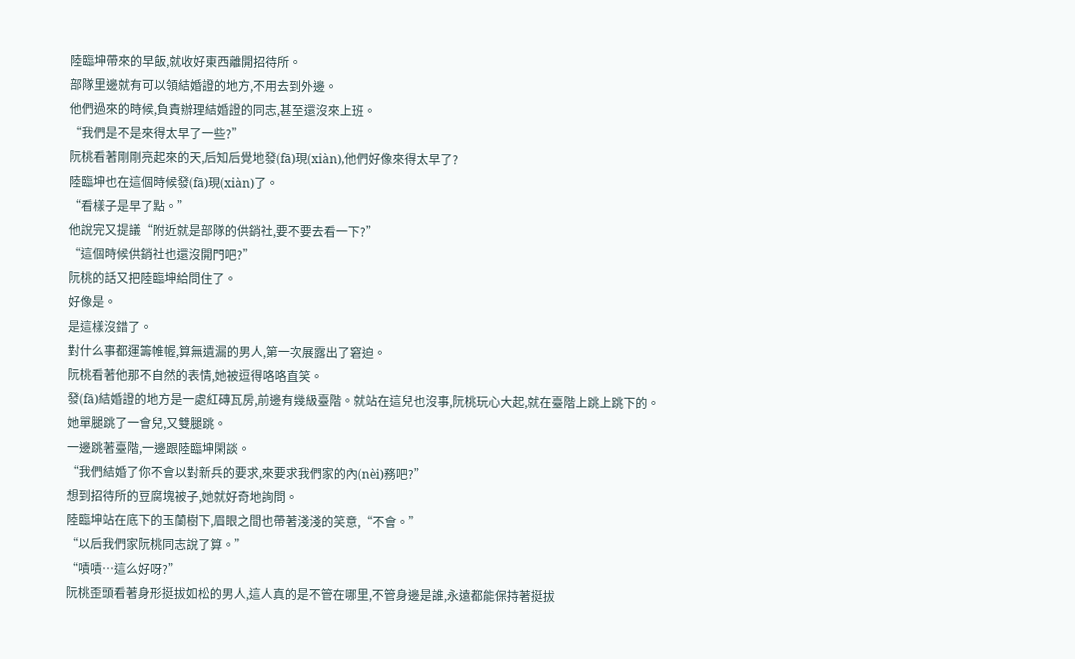陸臨坤帶來的早飯,就收好東西離開招待所。
部隊里邊就有可以領結婚證的地方,不用去到外邊。
他們過來的時候,負責辦理結婚證的同志,甚至還沒來上班。
“我們是不是來得太早了一些?”
阮桃看著剛剛亮起來的天,后知后覺地發(fā)現(xiàn),他們好像來得太早了?
陸臨坤也在這個時候發(fā)現(xiàn)了。
“看樣子是早了點。”
他說完又提議“附近就是部隊的供銷社,要不要去看一下?”
“這個時候供銷社也還沒開門吧?”
阮桃的話又把陸臨坤給問住了。
好像是。
是這樣沒錯了。
對什么事都運籌帷幄,算無遺漏的男人,第一次展露出了窘迫。
阮桃看著他那不自然的表情,她被逗得咯咯直笑。
發(fā)結婚證的地方是一處紅磚瓦房,前邊有幾級臺階。就站在這兒也沒事,阮桃玩心大起,就在臺階上跳上跳下的。
她單腿跳了一會兒,又雙腿跳。
一邊跳著臺階,一邊跟陸臨坤閑談。
“我們結婚了你不會以對新兵的要求,來要求我們家的內(nèi)務吧?”
想到招待所的豆腐塊被子,她就好奇地詢問。
陸臨坤站在底下的玉蘭樹下,眉眼之間也帶著淺淺的笑意,“不會。”
“以后我們家阮桃同志說了算。”
“嘖嘖…這么好呀?”
阮桃歪頭看著身形挺拔如松的男人,這人真的是不管在哪里,不管身邊是誰,永遠都能保持著挺拔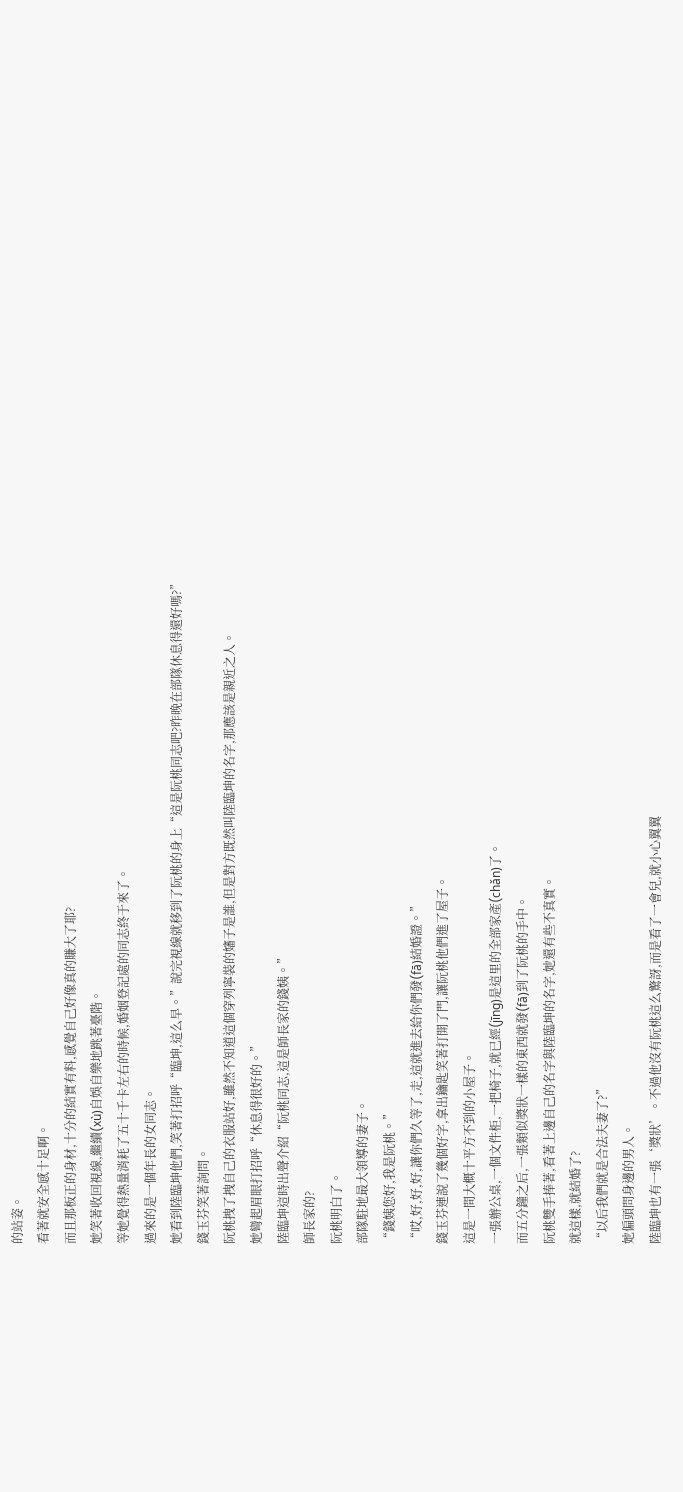的站姿。
看著就安全感十足啊。
而且那板正的身材,十分的結實有料,感覺自己好像真的賺大了耶?
她笑著收回視線,繼續(xù)自娛自樂地跳著臺階。
等她覺得熱量消耗了五十千卡左右的時候,婚姻登記處的同志終于來了。
過來的是一個年長的女同志。
她看到陸臨坤他們,笑著打招呼“臨坤,這么早。”說完視線就移到了阮桃的身上“這是阮桃同志吧?昨晚在部隊休息得還好嗎?”
錢玉芬笑著詢問。
阮桃拽了拽自己的衣服站好,雖然不知道這個穿列寧裝的嬸子是誰,但是對方既然叫陸臨坤的名字,那應該是親近之人。
她彎起眉眼打招呼“休息得很好的。”
陸臨坤這時出聲介紹“阮桃同志,這是師長家的錢姨。”
師長家的?
阮桃明白了。
部隊駐地最大領導的妻子。
“錢姨您好,我是阮桃。”
“哎,好,好,好,讓你們久等了,走,這就進去給你們發(fā)結婚證。”
錢玉芬連說了幾個好字,拿出鑰匙笑著打開了門,讓阮桃他們進了屋子。
這是一間大概十平方不到的小屋子。
一張辦公桌,一個文件柜,一把椅子,就已經(jīng)是這里的全部家產(chǎn)了。
而五分鐘之后,一張類似獎狀一樣的東西就發(fā)到了阮桃的手中。
阮桃雙手捧著,看著上邊自己的名字與陸臨坤的名字,她還有些不真實。
就這樣,就結婚了?
“以后我們就是合法夫妻了?”
她偏頭問身邊的男人。
陸臨坤也有一張‘獎狀’。不過他沒有阮桃這么驚訝,而是看了一會兒,就小心翼翼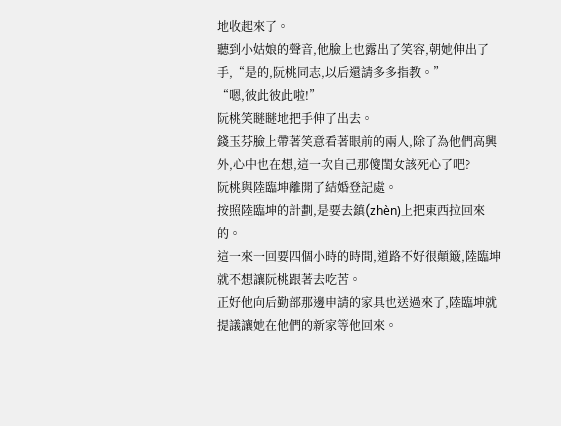地收起來了。
聽到小姑娘的聲音,他臉上也露出了笑容,朝她伸出了手,“是的,阮桃同志,以后還請多多指教。”
“嗯,彼此彼此啦!”
阮桃笑瞇瞇地把手伸了出去。
錢玉芬臉上帶著笑意看著眼前的兩人,除了為他們高興外,心中也在想,這一次自己那傻閨女該死心了吧?
阮桃與陸臨坤離開了結婚登記處。
按照陸臨坤的計劃,是要去鎮(zhèn)上把東西拉回來的。
這一來一回要四個小時的時間,道路不好很顛簸,陸臨坤就不想讓阮桃跟著去吃苦。
正好他向后勤部那邊申請的家具也送過來了,陸臨坤就提議讓她在他們的新家等他回來。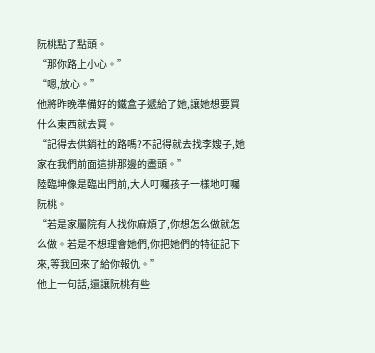阮桃點了點頭。
“那你路上小心。”
“嗯,放心。”
他將昨晚準備好的鐵盒子遞給了她,讓她想要買什么東西就去買。
“記得去供銷社的路嗎?不記得就去找李嫂子,她家在我們前面這排那邊的盡頭。”
陸臨坤像是臨出門前,大人叮囑孩子一樣地叮囑阮桃。
“若是家屬院有人找你麻煩了,你想怎么做就怎么做。若是不想理會她們,你把她們的特征記下來,等我回來了給你報仇。”
他上一句話,還讓阮桃有些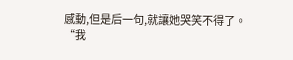感動,但是后一句,就讓她哭笑不得了。
“我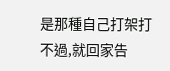是那種自己打架打不過,就回家告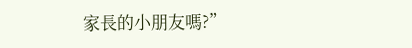家長的小朋友嗎?”